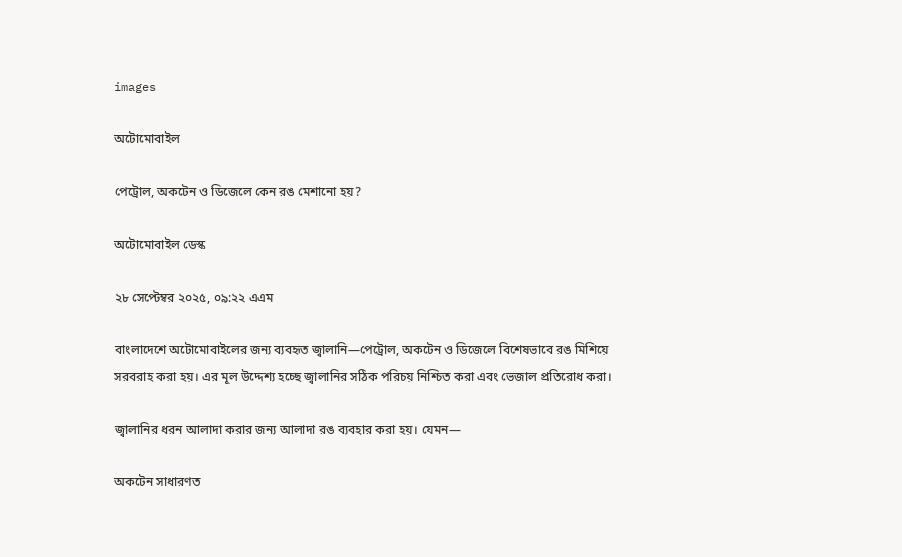images

অটোমোবাইল

পেট্রোল, অকটেন ও ডিজেলে কেন রঙ মেশানো হয়?

অটোমোবাইল ডেস্ক

২৮ সেপ্টেম্বর ২০২৫, ০৯:২২ এএম

বাংলাদেশে অটোমোবাইলের জন্য ব্যবহৃত জ্বালানি—পেট্রোল, অকটেন ও ডিজেলে বিশেষভাবে রঙ মিশিয়ে সরবরাহ করা হয়। এর মূল উদ্দেশ্য হচ্ছে জ্বালানির সঠিক পরিচয় নিশ্চিত করা এবং ভেজাল প্রতিরোধ করা।

জ্বালানির ধরন আলাদা করার জন্য আলাদা রঙ ব্যবহার করা হয়। যেমন—

অকটেন সাধারণত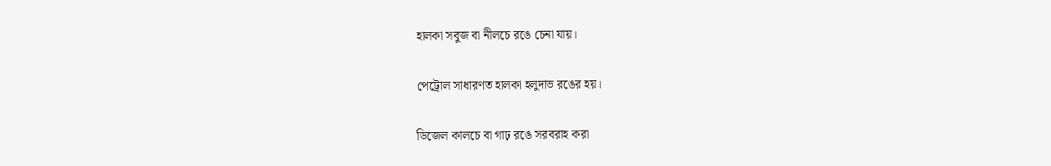হালকা সবুজ বা নীলচে রঙে চেনা যায়।

পেট্রোল সাধারণত হালকা হলুদাভ রঙের হয়।

ডিজেল কালচে বা গাঢ় রঙে সরবরাহ করা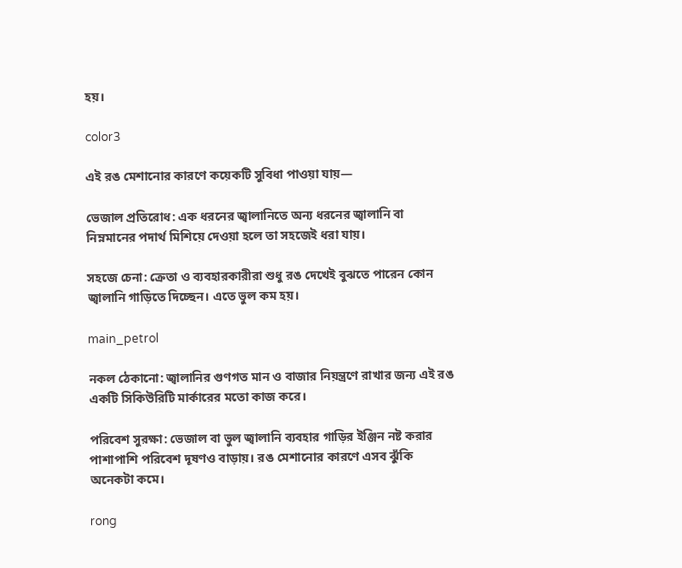হয়।

color3

এই রঙ মেশানোর কারণে কয়েকটি সুবিধা পাওয়া যায়—

ভেজাল প্রতিরোধ: এক ধরনের জ্বালানিতে অন্য ধরনের জ্বালানি বা নিম্নমানের পদার্থ মিশিয়ে দেওয়া হলে তা সহজেই ধরা যায়।

সহজে চেনা: ক্রেতা ও ব্যবহারকারীরা শুধু রঙ দেখেই বুঝতে পারেন কোন জ্বালানি গাড়িতে দিচ্ছেন। এতে ভুল কম হয়।

main_petrol

নকল ঠেকানো: জ্বালানির গুণগত মান ও বাজার নিয়ন্ত্রণে রাখার জন্য এই রঙ একটি সিকিউরিটি মার্কারের মতো কাজ করে।

পরিবেশ সুরক্ষা: ভেজাল বা ভুল জ্বালানি ব্যবহার গাড়ির ইঞ্জিন নষ্ট করার পাশাপাশি পরিবেশ দূষণও বাড়ায়। রঙ মেশানোর কারণে এসব ঝুঁকি অনেকটা কমে।

rong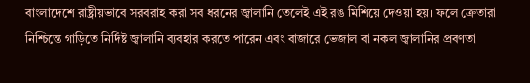বাংলাদেশে রাষ্ট্রীয়ভাবে সরবরাহ করা সব ধরনের জ্বালানি তেলেই এই রঙ মিশিয়ে দেওয়া হয়। ফলে ক্রেতারা নিশ্চিন্তে গাড়িতে নির্দিষ্ট জ্বালানি ব্যবহার করতে পারেন এবং বাজারে ভেজাল বা নকল জ্বালানির প্রবণতা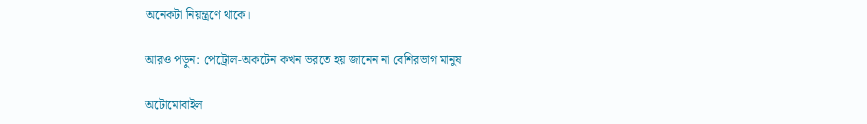অনেকটা নিয়ন্ত্রণে থাকে।

আরও পড়ুন: পেট্রোল-অকটেন কখন ভরতে হয় জানেন না বেশিরভাগ মানুষ

অটোমোবাইল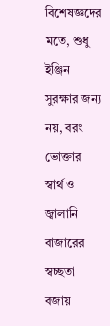বিশেষজ্ঞদের মতে, শুধু ইঞ্জিন সুরক্ষার জন্য নয়, বরং ভোক্তার স্বার্থ ও জ্বালানি বাজারের স্বচ্ছতা বজায়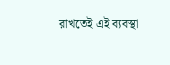রাখতেই এই ব্যবস্থা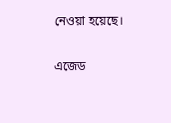নেওয়া হয়েছে।

এজেড